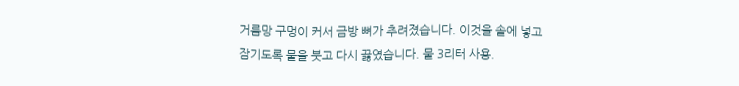거름망 구멍이 커서 금방 뼈가 추려졌습니다. 이것을 솥에 넣고
잠기도록 물을 붓고 다시 끓였습니다. 물 3리터 사용.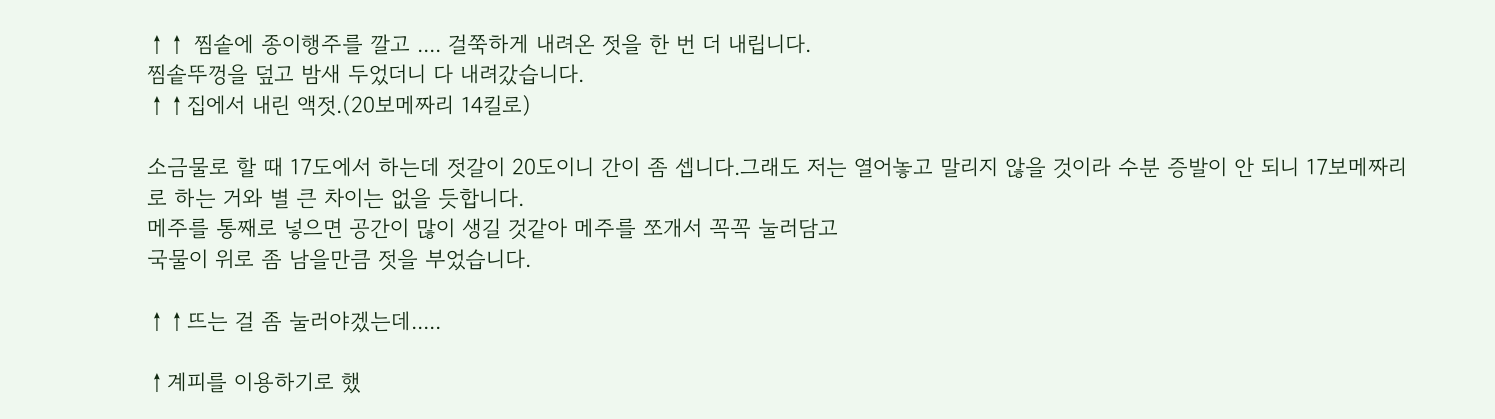↑↑ 찜솥에 종이행주를 깔고 .... 걸쭉하게 내려온 젓을 한 번 더 내립니다.
찜솥뚜껑을 덮고 밤새 두었더니 다 내려갔습니다.
↑↑집에서 내린 액젓.(20보메짜리 14킬로)

소금물로 할 때 17도에서 하는데 젓갈이 20도이니 간이 좀 셉니다.그래도 저는 열어놓고 말리지 않을 것이라 수분 증발이 안 되니 17보메짜리로 하는 거와 별 큰 차이는 없을 듯합니다.
메주를 통째로 넣으면 공간이 많이 생길 것같아 메주를 쪼개서 꼭꼭 눌러담고
국물이 위로 좀 남을만큼 젓을 부었습니다.

↑↑뜨는 걸 좀 눌러야겠는데.....

↑계피를 이용하기로 했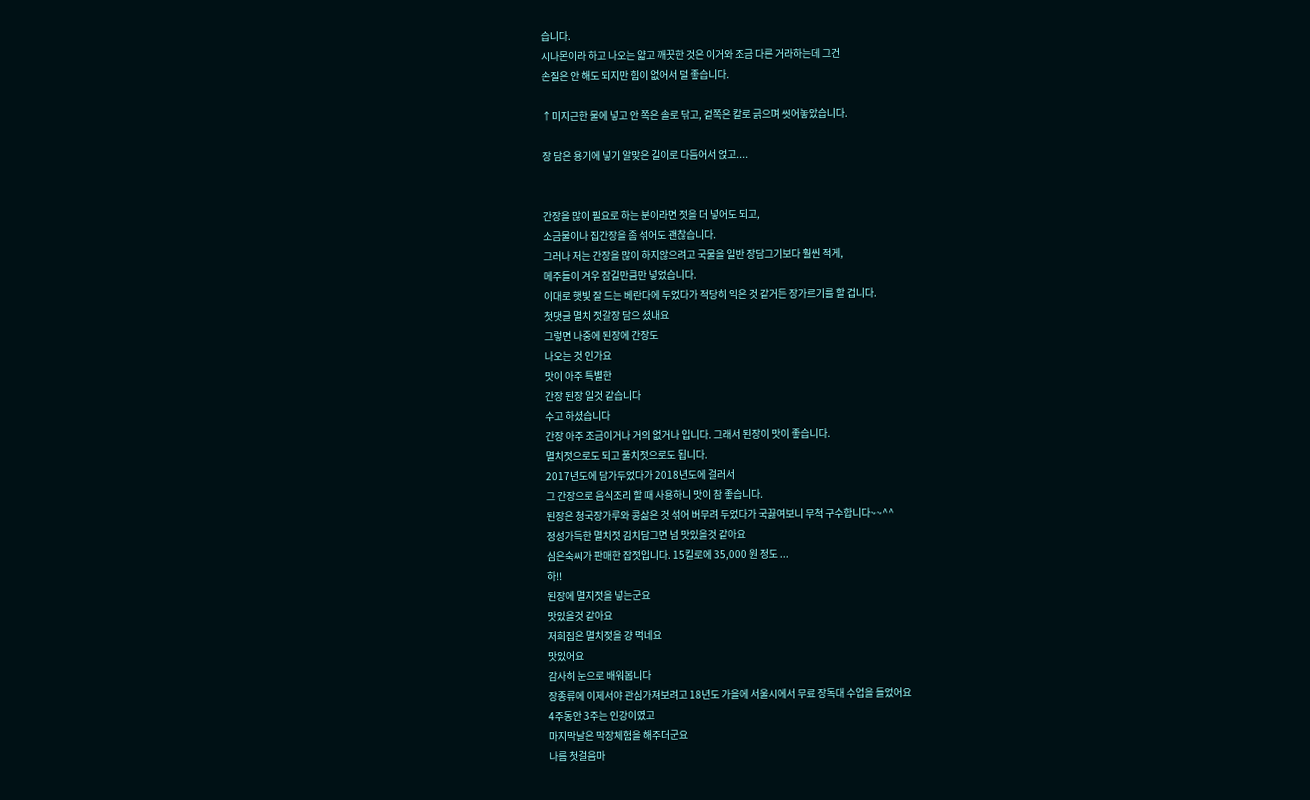습니다.
시나몬이라 하고 나오는 얇고 깨끗한 것은 이거와 조금 다른 거라하는데 그건
손질은 안 해도 되지만 힘이 없어서 덜 좋습니다.

↑미지근한 물에 넣고 안 쪽은 솔로 닦고, 겉쪽은 칼로 긁으며 씻어놓았습니다.

장 담은 용기에 넣기 알맞은 길이로 다듬어서 얹고....


간장을 많이 필요로 하는 분이라면 젓을 더 넣어도 되고,
소금물이나 집간장을 좀 섞어도 괜찮습니다.
그러나 저는 간장을 많이 하지않으려고 국물을 일반 장담그기보다 훨씬 적게,
메주들이 겨우 잠길만큼만 넣었습니다.
이대로 햇빛 잘 드는 베란다에 두었다가 적당히 익은 것 같거든 장가르기를 할 겁니다.
첫댓글 멸치 젓갈장 담으 셨내요
그렇면 나중에 된장에 간장도
나오는 것 인가요
맛이 아주 특별한
간장 된장 일것 같습니다
수고 하셨습니다
간장 아주 조금이거나 거의 없거나 입니다. 그래서 된장이 맛이 좋습니다.
멸치젓으로도 되고 풀치젓으로도 됩니다.
2017년도에 담가두었다가 2018년도에 걸러서
그 간장으로 음식조리 할 때 사용하니 맛이 참 좋습니다.
된장은 청국장가루와 콩삶은 것 섞어 버무려 두었다가 국끓여보니 무척 구수합니다~~^^
정성가득한 멸치젓 김치담그면 넘 맛있을것 같아요
심은숙씨가 판매한 잡젓입니다. 15킬로에 35,000 원 정도 ...
하!!
된장에 멸지젓을 넣는군요
맛있을것 같아요
저희집은 멸치젖을 걍 먹네요
맛있어요
감사히 눈으로 배워봅니다
장종류에 이제서야 관심가져보려고 18년도 가을에 서울시에서 무료 장독대 수업을 들었어요
4주동안 3주는 인강이였고
마지막날은 막장체험을 해주더군요
나름 첫걸음마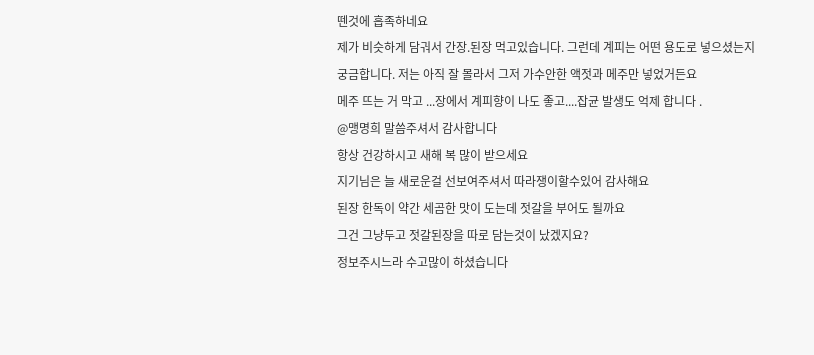뗀것에 흡족하네요
제가 비슷하게 담궈서 간장.된장 먹고있습니다. 그런데 계피는 어떤 용도로 넣으셨는지 궁금합니다. 저는 아직 잘 몰라서 그저 가수안한 액젓과 메주만 넣었거든요
메주 뜨는 거 막고 ...장에서 계피향이 나도 좋고....잡균 발생도 억제 합니다 .
@맹명희 말씀주셔서 감사합니다
항상 건강하시고 새해 복 많이 받으세요
지기님은 늘 새로운걸 선보여주셔서 따라쟁이할수있어 감사해요
된장 한독이 약간 세곰한 맛이 도는데 젓갈을 부어도 될까요
그건 그냥두고 젓갈된장을 따로 담는것이 났겠지요?
정보주시느라 수고많이 하셨습니다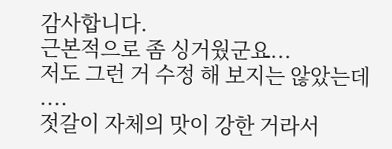감사합니다.
근본적으로 좀 싱거웠군요...
저도 그런 거 수정 해 보지는 않았는데 ....
젓갈이 자체의 맛이 강한 거라서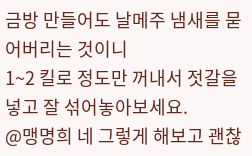금방 만들어도 날메주 냄새를 묻어버리는 것이니
1~2 킬로 정도만 꺼내서 젓갈을 넣고 잘 섞어놓아보세요.
@맹명희 네 그렇게 해보고 괜찮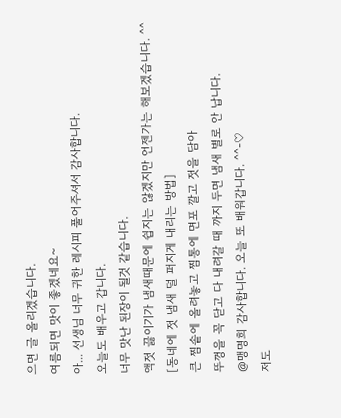으면 글 올리겠습니다.
여름되면 맛이 좋겠네요~
아... 선생님 너무 귀한 레시피 풀어주셔서 감사합니다.
오늘도 배우고 갑니다.
너무 맛난 된장이 될것 같습니다.
액젓 끓이기가 냄새때문에 쉽지는 않겠지만 언젠가는 해보겠습니다. ^^
[동네에 젓 냄새 덜 퍼지게 내리는 방법]
큰 찜솥에 올려놓고 찜통에 면포 깔고 젓을 담아
뚜껑을 꼭 닫고 다 내려갈 때 까지 두면 냄새 별로 안 납니다.
@맹명희 감사합니다. 오늘 또 배워갑니다. ^^-♡
저도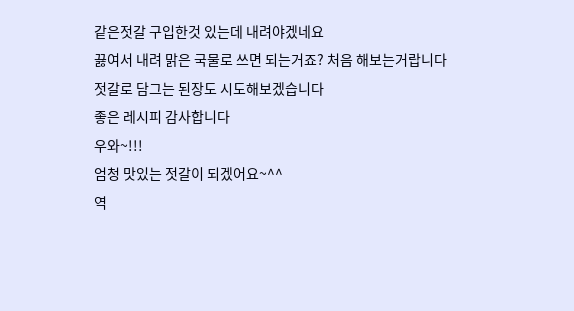같은젓갈 구입한것 있는데 내려야겠네요
끓여서 내려 맑은 국물로 쓰면 되는거죠? 처음 해보는거랍니다
젓갈로 담그는 된장도 시도해보겠습니다
좋은 레시피 감사합니다
우와~!!!
엄청 맛있는 젓갈이 되겠어요~^^
역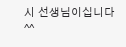시 선생님이십니다^^